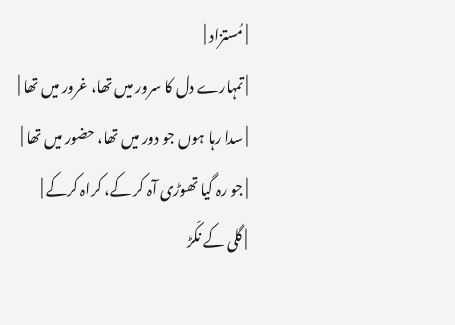| مُستزاد |
| تمہارے دل کا سرور میں تھا، غرور میں تھا |
| سدا رہا ہوں جو دور میں تھا، حضور میں تھا |
| جو رہ گیا تھوڑی آہ کر کے، کراہ کرکے |
| گلی کے نکّڑ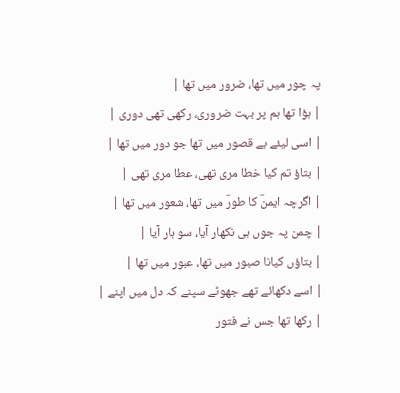پہ چور میں تھا، ضرور میں تھا |
| ہؤا تھا ہم پر بہت ضروری، رکھی تھی دوری |
| اسی لیئے بے قصور میں تھا جو دور میں تھا |
| بتاؤ تم کیا خطا مری تھی، عطا مری تھی |
| اگرچہ ایمنؔ کا طورؔ میں تھا، شعور میں تھا |
| چمن پہ جوں ہی نکھار آیا، سو ہار آیا |
| بتاؤں کیانا صبور میں تھا، عبور میں تھا |
| اسے دکھائے تھے جھوٹے سپنے کہ دل میں اپنے |
| رکھا تھا جس نے فتور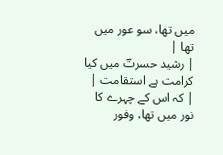میں تھا، سو عور میں تھا |
| رشید حسرتؔ میں کیا کرامت ہے استقامت |
| کہ اس کے چہرے کا نور میں تھا، وفور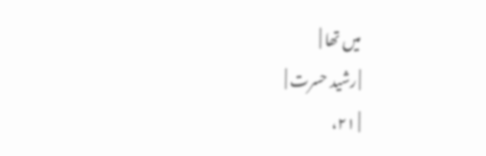میں تھا |
| رشید حسرت |
| ٢١،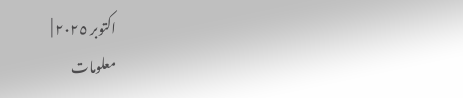اکتوبر ٢٠٢٥ |
معلومات